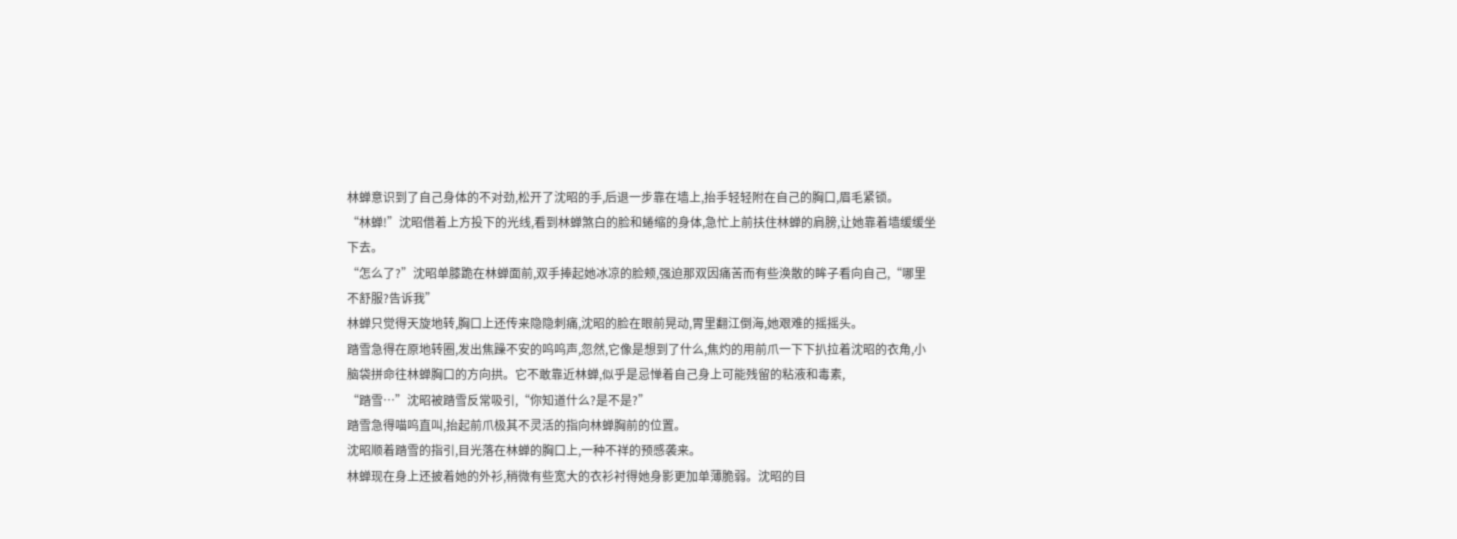林蝉意识到了自己身体的不对劲,松开了沈昭的手,后退一步靠在墙上,抬手轻轻附在自己的胸口,眉毛紧锁。
“林蝉!”沈昭借着上方投下的光线,看到林蝉煞白的脸和蜷缩的身体,急忙上前扶住林蝉的肩膀,让她靠着墙缓缓坐下去。
“怎么了?”沈昭单膝跪在林蝉面前,双手捧起她冰凉的脸颊,强迫那双因痛苦而有些涣散的眸子看向自己,“哪里不舒服?告诉我”
林蝉只觉得天旋地转,胸口上还传来隐隐刺痛,沈昭的脸在眼前晃动,胃里翻江倒海,她艰难的摇摇头。
踏雪急得在原地转圈,发出焦躁不安的呜呜声,忽然,它像是想到了什么,焦灼的用前爪一下下扒拉着沈昭的衣角,小脑袋拼命往林蝉胸口的方向拱。它不敢靠近林蝉,似乎是忌惮着自己身上可能残留的粘液和毒素,
“踏雪…”沈昭被踏雪反常吸引,“你知道什么?是不是?”
踏雪急得喵呜直叫,抬起前爪极其不灵活的指向林蝉胸前的位置。
沈昭顺着踏雪的指引,目光落在林蝉的胸口上,一种不祥的预感袭来。
林蝉现在身上还披着她的外衫,稍微有些宽大的衣衫衬得她身影更加单薄脆弱。沈昭的目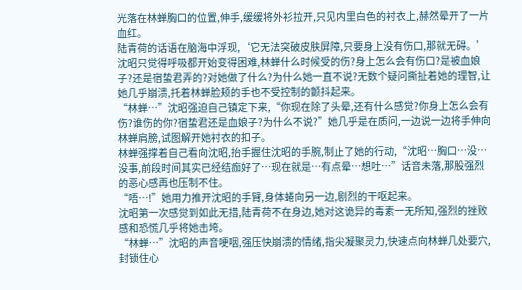光落在林蝉胸口的位置,伸手,缓缓将外衫拉开,只见内里白色的衬衣上,赫然晕开了一片血红。
陆青荷的话语在脑海中浮现,‘它无法突破皮肤屏障,只要身上没有伤口,那就无碍。’
沈昭只觉得呼吸都开始变得困难,林蝉什么时候受的伤?身上怎么会有伤口?是被血娘子?还是宿蛰君弄的?对她做了什么?为什么她一直不说?无数个疑问撕扯着她的理智,让她几乎崩溃,托着林蝉脸颊的手也不受控制的颤抖起来。
“林蝉…”沈昭强迫自己镇定下来,“你现在除了头晕,还有什么感觉?你身上怎么会有伤?谁伤的你?宿蛰君还是血娘子?为什么不说?”她几乎是在质问,一边说一边将手伸向林蝉肩膀,试图解开她衬衣的扣子。
林蝉强撑着自己看向沈昭,抬手握住沈昭的手腕,制止了她的行动,“沈昭…胸口…没…没事,前段时间其实已经结痂好了…现在就是…有点晕…想吐…”话音未落,那股强烈的恶心感再也压制不住。
“唔…!”她用力推开沈昭的手臂,身体蜷向另一边,剧烈的干呕起来。
沈昭第一次感觉到如此无措,陆青荷不在身边,她对这诡异的毒素一无所知,强烈的挫败感和恐慌几乎将她击垮。
“林蝉…”沈昭的声音哽咽,强压快崩溃的情绪,指尖凝聚灵力,快速点向林蝉几处要穴,封锁住心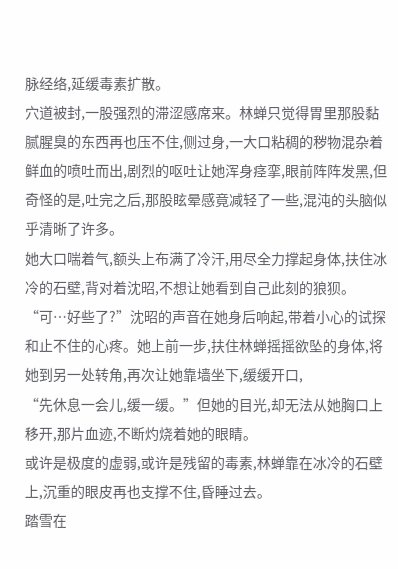脉经络,延缓毒素扩散。
穴道被封,一股强烈的滞涩感席来。林蝉只觉得胃里那股黏腻腥臭的东西再也压不住,侧过身,一大口粘稠的秽物混杂着鲜血的喷吐而出,剧烈的呕吐让她浑身痉挛,眼前阵阵发黑,但奇怪的是,吐完之后,那股眩晕感竟减轻了一些,混沌的头脑似乎清晰了许多。
她大口喘着气,额头上布满了冷汗,用尽全力撑起身体,扶住冰冷的石壁,背对着沈昭,不想让她看到自己此刻的狼狈。
“可…好些了?”沈昭的声音在她身后响起,带着小心的试探和止不住的心疼。她上前一步,扶住林蝉摇摇欲坠的身体,将她到另一处转角,再次让她靠墙坐下,缓缓开口,
“先休息一会儿,缓一缓。”但她的目光,却无法从她胸口上移开,那片血迹,不断灼烧着她的眼睛。
或许是极度的虚弱,或许是残留的毒素,林蝉靠在冰冷的石壁上,沉重的眼皮再也支撑不住,昏睡过去。
踏雪在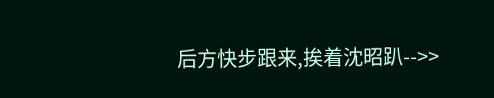后方快步跟来,挨着沈昭趴-->>